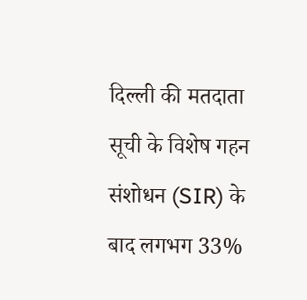दिल्ली की मतदाता सूची के विशेष गहन संशोधन (SIR) के बाद लगभग 33%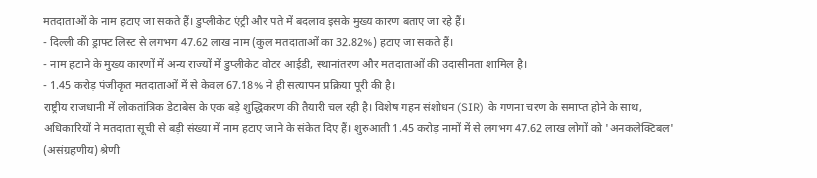मतदाताओं के नाम हटाए जा सकते हैं। डुप्लीकेट एंट्री और पते में बदलाव इसके मुख्य कारण बताए जा रहे हैं।
- दिल्ली की ड्राफ्ट लिस्ट से लगभग 47.62 लाख नाम (कुल मतदाताओं का 32.82%) हटाए जा सकते हैं।
- नाम हटाने के मुख्य कारणों में अन्य राज्यों में डुप्लीकेट वोटर आईडी, स्थानांतरण और मतदाताओं की उदासीनता शामिल है।
- 1.45 करोड़ पंजीकृत मतदाताओं में से केवल 67.18% ने ही सत्यापन प्रक्रिया पूरी की है।
राष्ट्रीय राजधानी में लोकतांत्रिक डेटाबेस के एक बड़े शुद्धिकरण की तैयारी चल रही है। विशेष गहन संशोधन (SIR) के गणना चरण के समाप्त होने के साथ, अधिकारियों ने मतदाता सूची से बड़ी संख्या में नाम हटाए जाने के संकेत दिए हैं। शुरुआती 1.45 करोड़ नामों में से लगभग 47.62 लाख लोगों को 'अनकलेक्टिबल' (असंग्रहणीय) श्रेणी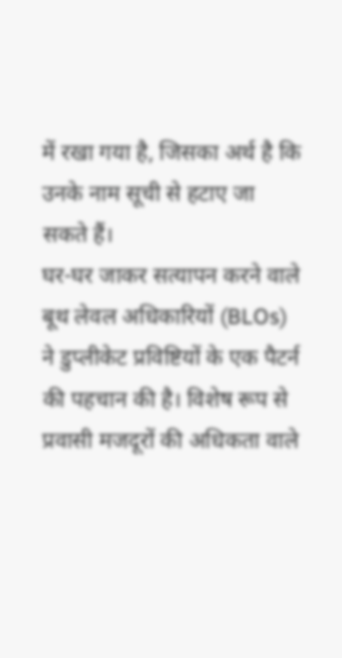में रखा गया है, जिसका अर्थ है कि उनके नाम सूची से हटाए जा सकते हैं।
घर-घर जाकर सत्यापन करने वाले बूथ लेवल अधिकारियों (BLOs) ने डुप्लीकेट प्रविष्टियों के एक पैटर्न की पहचान की है। विशेष रूप से प्रवासी मजदूरों की अधिकता वाले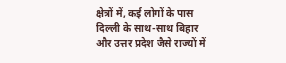क्षेत्रों में, कई लोगों के पास दिल्ली के साथ-साथ बिहार और उत्तर प्रदेश जैसे राज्यों में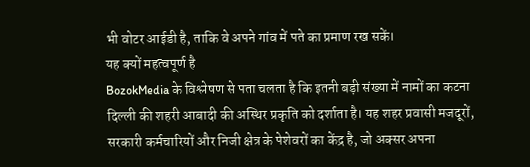भी वोटर आईडी है, ताकि वे अपने गांव में पते का प्रमाण रख सकें।
यह क्यों महत्वपूर्ण है
BozokMedia के विश्लेषण से पता चलता है कि इतनी बड़ी संख्या में नामों का कटना दिल्ली की शहरी आबादी की अस्थिर प्रकृति को दर्शाता है। यह शहर प्रवासी मजदूरों, सरकारी कर्मचारियों और निजी क्षेत्र के पेशेवरों का केंद्र है, जो अक्सर अपना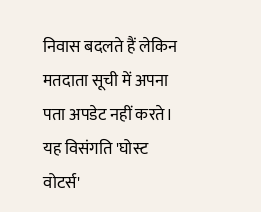निवास बदलते हैं लेकिन मतदाता सूची में अपना पता अपडेट नहीं करते। यह विसंगति 'घोस्ट वोटर्स'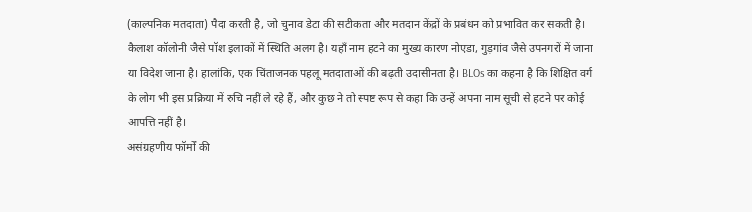(काल्पनिक मतदाता) पैदा करती है, जो चुनाव डेटा की सटीकता और मतदान केंद्रों के प्रबंधन को प्रभावित कर सकती है।
कैलाश कॉलोनी जैसे पॉश इलाकों में स्थिति अलग है। यहाँ नाम हटने का मुख्य कारण नोएडा, गुड़गांव जैसे उपनगरों में जाना या विदेश जाना है। हालांकि, एक चिंताजनक पहलू मतदाताओं की बढ़ती उदासीनता है। BLOs का कहना है कि शिक्षित वर्ग के लोग भी इस प्रक्रिया में रुचि नहीं ले रहे हैं, और कुछ ने तो स्पष्ट रूप से कहा कि उन्हें अपना नाम सूची से हटने पर कोई आपत्ति नहीं है।
असंग्रहणीय फॉर्मों की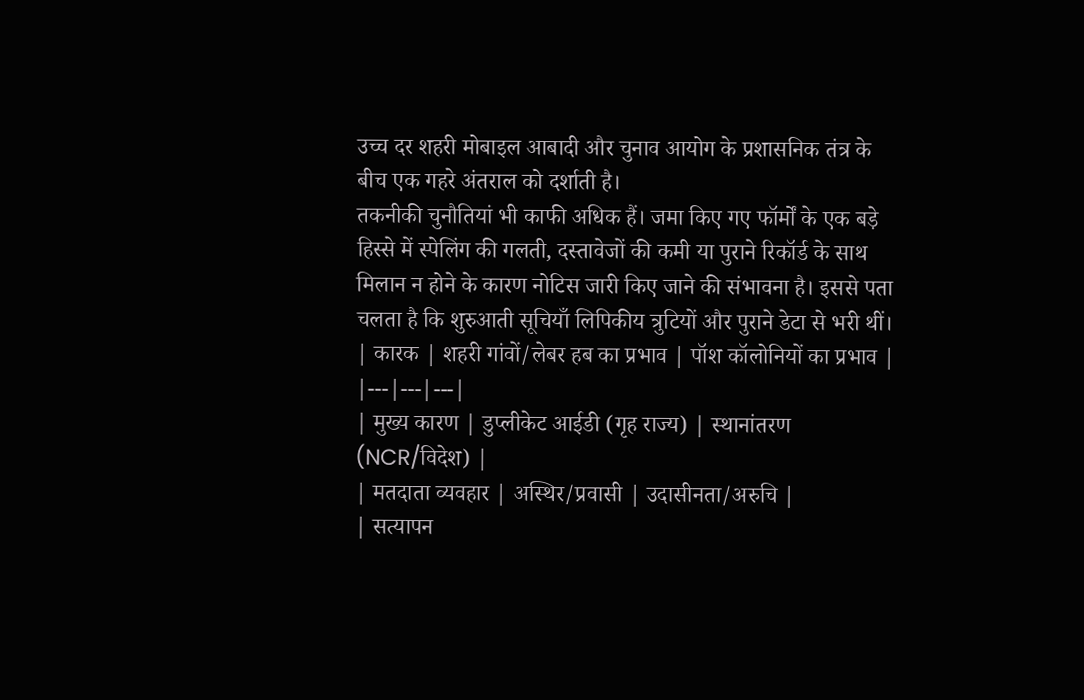उच्च दर शहरी मोबाइल आबादी और चुनाव आयोग के प्रशासनिक तंत्र के बीच एक गहरे अंतराल को दर्शाती है।
तकनीकी चुनौतियां भी काफी अधिक हैं। जमा किए गए फॉर्मों के एक बड़े हिस्से में स्पेलिंग की गलती, दस्तावेजों की कमी या पुराने रिकॉर्ड के साथ मिलान न होने के कारण नोटिस जारी किए जाने की संभावना है। इससे पता चलता है कि शुरुआती सूचियाँ लिपिकीय त्रुटियों और पुराने डेटा से भरी थीं।
| कारक | शहरी गांवों/लेबर हब का प्रभाव | पॉश कॉलोनियों का प्रभाव |
|---|---|---|
| मुख्य कारण | डुप्लीकेट आईडी (गृह राज्य) | स्थानांतरण (NCR/विदेश) |
| मतदाता व्यवहार | अस्थिर/प्रवासी | उदासीनता/अरुचि |
| सत्यापन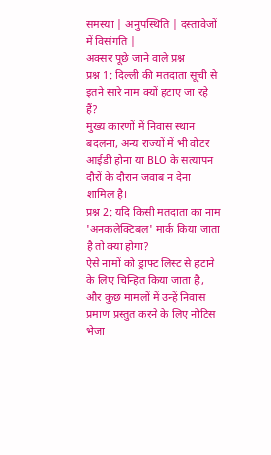समस्या | अनुपस्थिति | दस्तावेजों में विसंगति |
अक्सर पूछे जाने वाले प्रश्न
प्रश्न 1: दिल्ली की मतदाता सूची से इतने सारे नाम क्यों हटाए जा रहे हैं?
मुख्य कारणों में निवास स्थान बदलना, अन्य राज्यों में भी वोटर आईडी होना या BLO के सत्यापन दौरों के दौरान जवाब न देना शामिल है।
प्रश्न 2: यदि किसी मतदाता का नाम 'अनकलेक्टिबल' मार्क किया जाता है तो क्या होगा?
ऐसे नामों को ड्राफ्ट लिस्ट से हटाने के लिए चिन्हित किया जाता है, और कुछ मामलों में उन्हें निवास प्रमाण प्रस्तुत करने के लिए नोटिस भेजा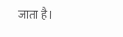जाता है।